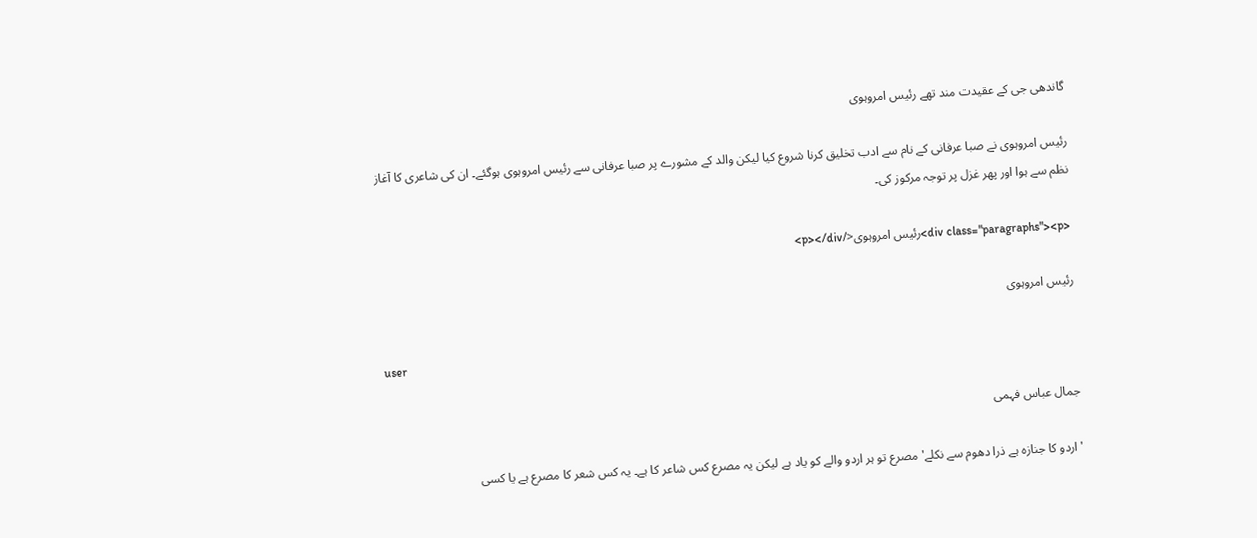گاندھی جی کے عقیدت مند تھے رئیس امروہوی

رئیس امروہوی نے صبا عرفانی کے نام سے ادب تخلیق کرنا شروع کیا لیکن والد کے مشورے پر صبا عرفانی سے رئیس امروہوی ہوگئے۔ ان کی شاعری کا آغاز نظم سے ہوا اور پھر غزل پر توجہ مرکوز کی۔

<div class="paragraphs"><p>رئیس امروہوی</p></div>

رئیس امروہوی

user

جمال عباس فہمی

'اردو کا جنازہ ہے ذرا دھوم سے نکلے' مصرع تو ہر اردو والے کو یاد ہے لیکن یہ مصرع کس شاعر کا ہے۔ یہ کس شعر کا مصرع ہے یا کسی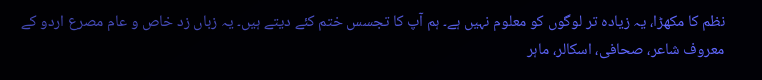نظم کا مکھڑا، یہ زیادہ تر لوگوں کو معلوم نہیں ہے۔ ہم آپ کا تجسس ختم کئے دیتے ہیں۔ یہ زباں زد خاص و عام مصرع اردو کے معروف شاعر، صحافی، اسکالر، ماہر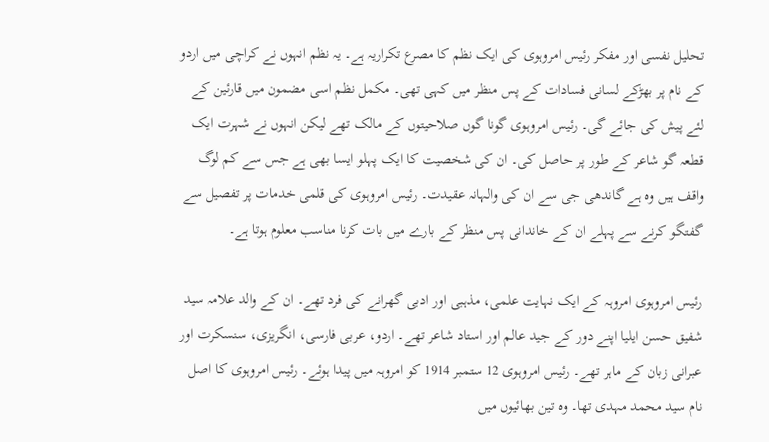تحلیل نفسی اور مفکر رئیس امروہوی کی ایک نظم کا مصرع تکراریہ ہے۔ یہ نظم انہوں نے کراچی میں اردو کے نام پر بھڑکے لسانی فسادات کے پس منظر میں کہی تھی۔ مکمل نظم اسی مضمون میں قارئین کے لئے پیش کی جائے گی۔ رئیس امروہوی گونا گوں صلاحیتوں کے مالک تھے لیکن انہوں نے شہرت ایک قطعہ گو شاعر کے طور پر حاصل کی۔ ان کی شخصیت کا ایک پہلو ایسا بھی ہے جس سے کم لوگ واقف ہیں وہ ہے گاندھی جی سے ان کی والہانہ عقیدت۔ رئیس امروہوی کی قلمی خدمات پر تفصیل سے گفتگو کرنے سے پہلے ان کے خاندانی پس منظر کے بارے میں بات کرنا مناسب معلوم ہوتا ہے۔

رئیس امروہوی امروہہ کے ایک نہایت علمی، مذہبی اور ادبی گھرانے کی فرد تھے۔ ان کے والد علامہ سید شفیق حسن ایلیا اپنے دور کے جید عالم اور استاد شاعر تھے۔ اردو، عربی فارسی، انگریزی، سنسکرت اور عبرانی زبان کے ماہر تھے۔ رئیس امروہوی 12 ستمبر 1914 کو امروہہ میں پیدا ہوئے۔ رئیس امروہوی کا اصل نام سید محمد مہدی تھا۔ وہ تین بھائیوں میں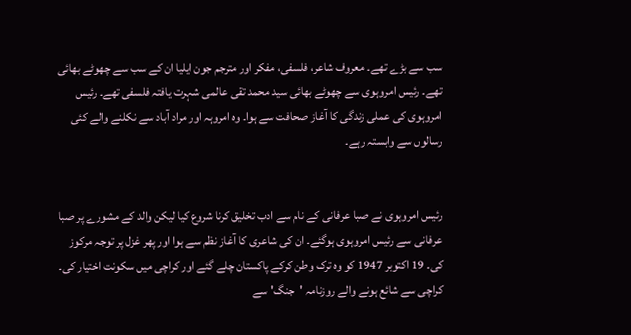سب سے بڑے تھے۔ معروف شاعر، فلسفی، مفکر اور مترجم جون ایلیا ان کے سب سے چھوٹے بھائی تھے۔ رئیس امروہوی سے چھوٹے بھائی سید محمد تقی عالمی شہرت یافتہ فلسفی تھے۔ رئیس امروہوی کی عملی زندگی کا آغاز صحافت سے ہوا۔ وہ امروہہ اور مراد آباد سے نکلنے والے کئی رسالوں سے وابستہ رہے۔


رئیس امروہوی نے صبا عرفانی کے نام سے ادب تخلیق کرنا شروع کیا لیکن والد کے مشورے پر صبا عرفانی سے رئیس امروہوی ہوگئے۔ ان کی شاعری کا آغاز نظم سے ہوا اور پھر غزل پر توجہ مرکوز کی۔ 19 اکتوبر 1947 کو وہ ترک وطن کرکے پاکستان چلے گئے اور کراچی میں سکونت اختیار کی۔ کراچی سے شائع ہونے والے روزنامہ 'جنگ' سے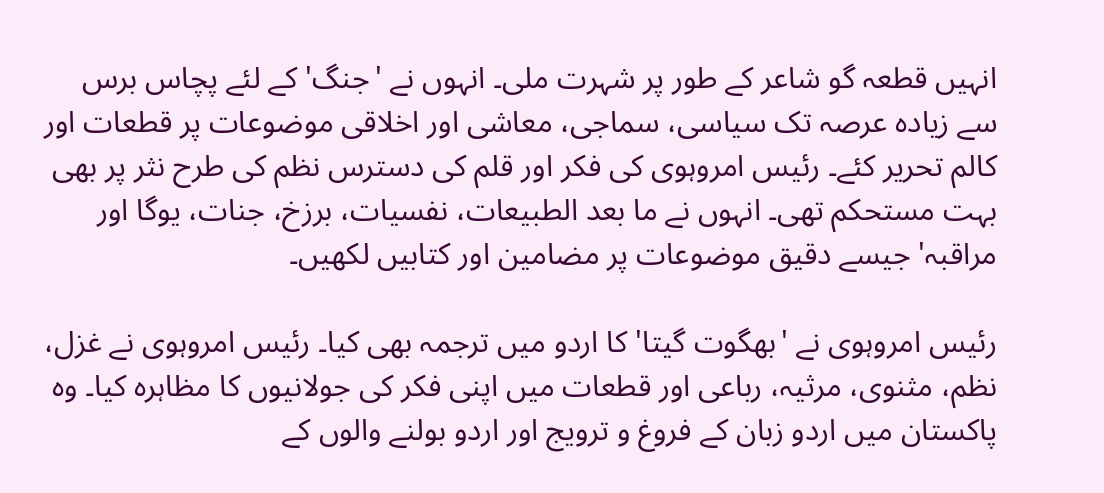انہیں قطعہ گو شاعر کے طور پر شہرت ملی۔ انہوں نے 'جنگ' کے لئے پچاس برس سے زیادہ عرصہ تک سیاسی، سماجی، معاشی اور اخلاقی موضوعات پر قطعات اور کالم تحریر کئے۔ رئیس امروہوی کی فکر اور قلم کی دسترس نظم کی طرح نثر پر بھی بہت مستحکم تھی۔ انہوں نے ما بعد الطبیعات، نفسیات، برزخ، جنات، یوگا اور مراقبہ' جیسے دقیق موضوعات پر مضامین اور کتابیں لکھیں۔

رئیس امروہوی نے 'بھگوت گیتا' کا اردو میں ترجمہ بھی کیا۔ رئیس امروہوی نے غزل، نظم، مثنوی، مرثیہ، رباعی اور قطعات میں اپنی فکر کی جولانیوں کا مظاہرہ کیا۔ وہ پاکستان میں اردو زبان کے فروغ و ترویج اور اردو بولنے والوں کے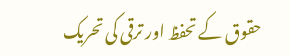حقوق کے تحفظ اور ترقی کی تحریک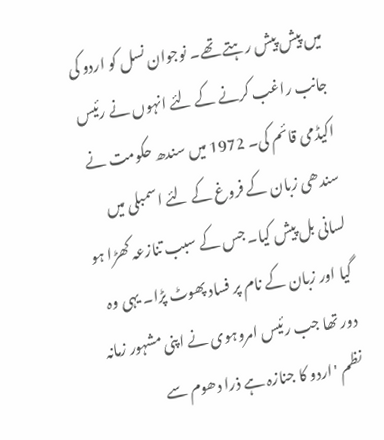میں پیش پیش رہتے تھے۔ نوجوان نسل کو اردو کی جانب راغب کرنے کے لئے انہوں نے رئیس اکیڈمی قائم کی۔ 1972 میں سندھ حکومت نے سندھی زبان کے فروغ کے لئے اسمبلی میں لسانی بل پیش کیا۔ جس کے سبب تنازعہ کھڑا ہو گیا اور زبان کے نام پر فساد پھوٹ پڑا۔ یہی وہ دور تھا جب رئیس امروہوی نے اپنی مشہور زمانہ نظم 'اردو کا جنازہ ہے ذرا دھوم سے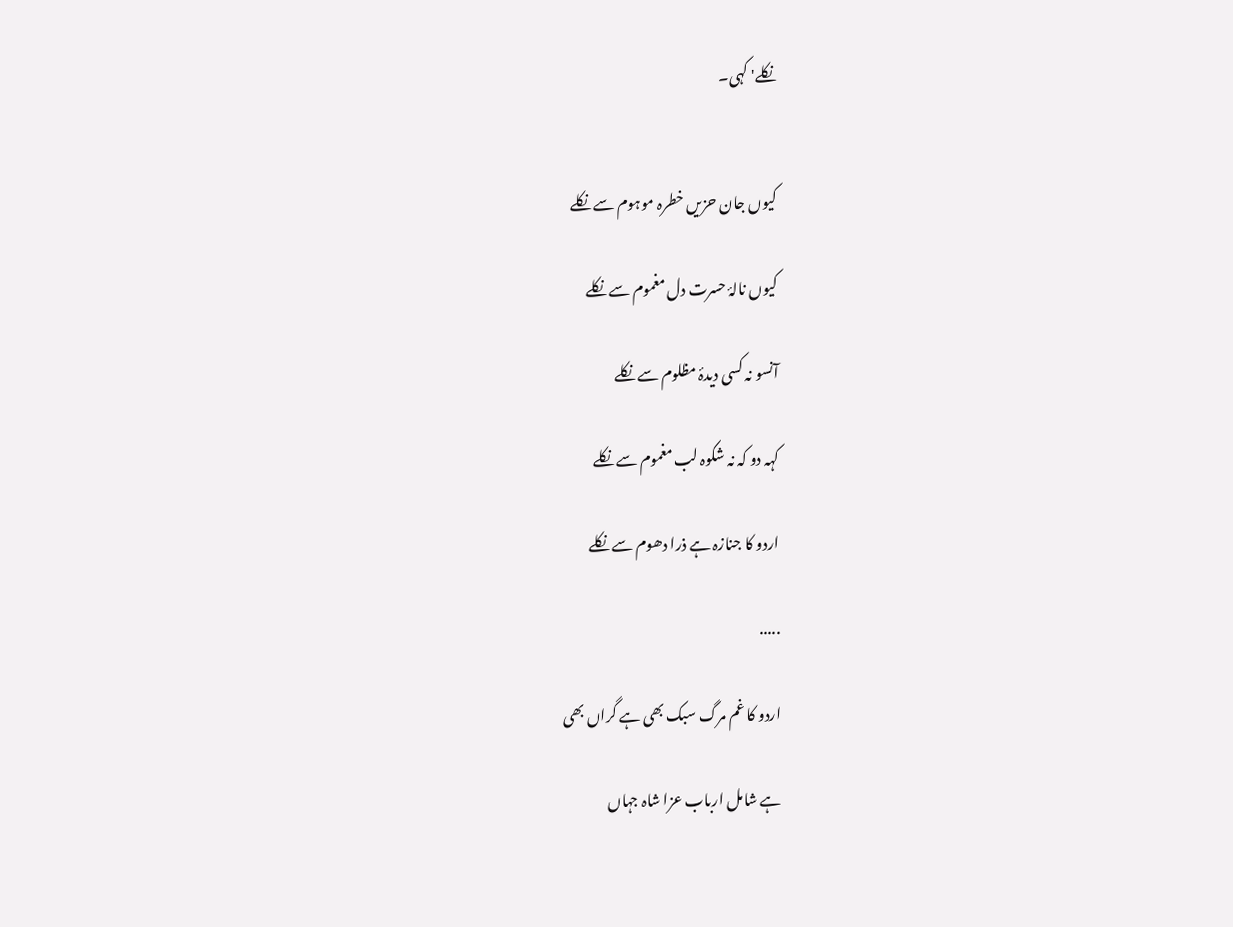نکلے' کہی۔


کیوں جان حزیں خطرہ موہوم سے نکلے

کیوں نالۂ حسرت دل مغموم سے نکلے

آنسو نہ کسی دیدۂ مظلوم سے نکلے

کہہ دو کہ نہ شکوہ لب مغموم سے نکلے

اردو کا جنازہ ہے ذرا دھوم سے نکلے

.....

اردو کا غم مرگ سبک بھی ہے گراں بھی

ہے شامل ارباب عزا شاہ جہاں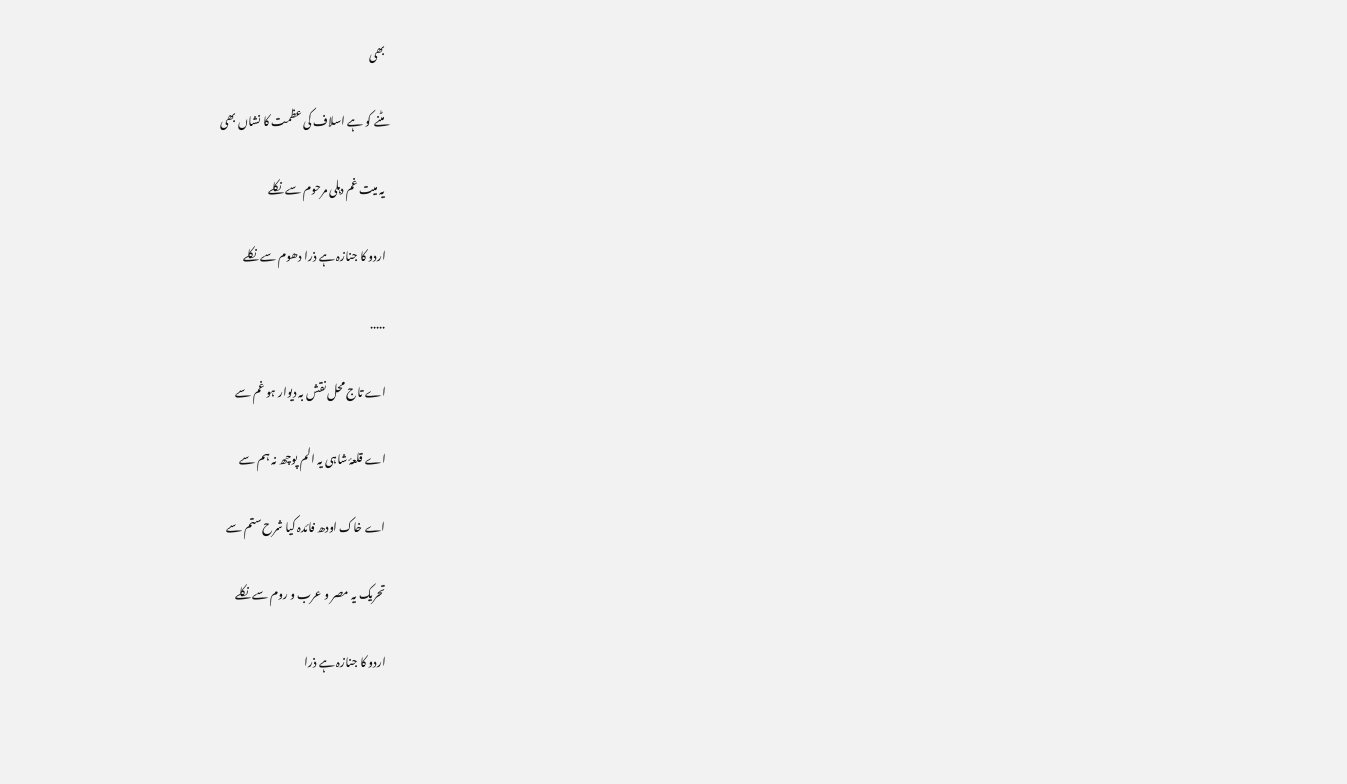بھی

مٹنے کو ہے اسلاف کی عظمت کا نشاں بھی

یہ میت غم‌ دہلی مرحوم سے نکلے

اردو کا جنازہ ہے ذرا دھوم سے نکلے

.....

اے تاج محل نقش بہ دیوار ہو غم سے

اے قلعۂ شاہی یہ الم پوچھ نہ ہم سے

اے خاک اودھ فائدہ کیا شرح‌ ستم سے

تحریک یہ مصر‌ و عرب و روم سے نکلے

اردو کا جنازہ ہے ذرا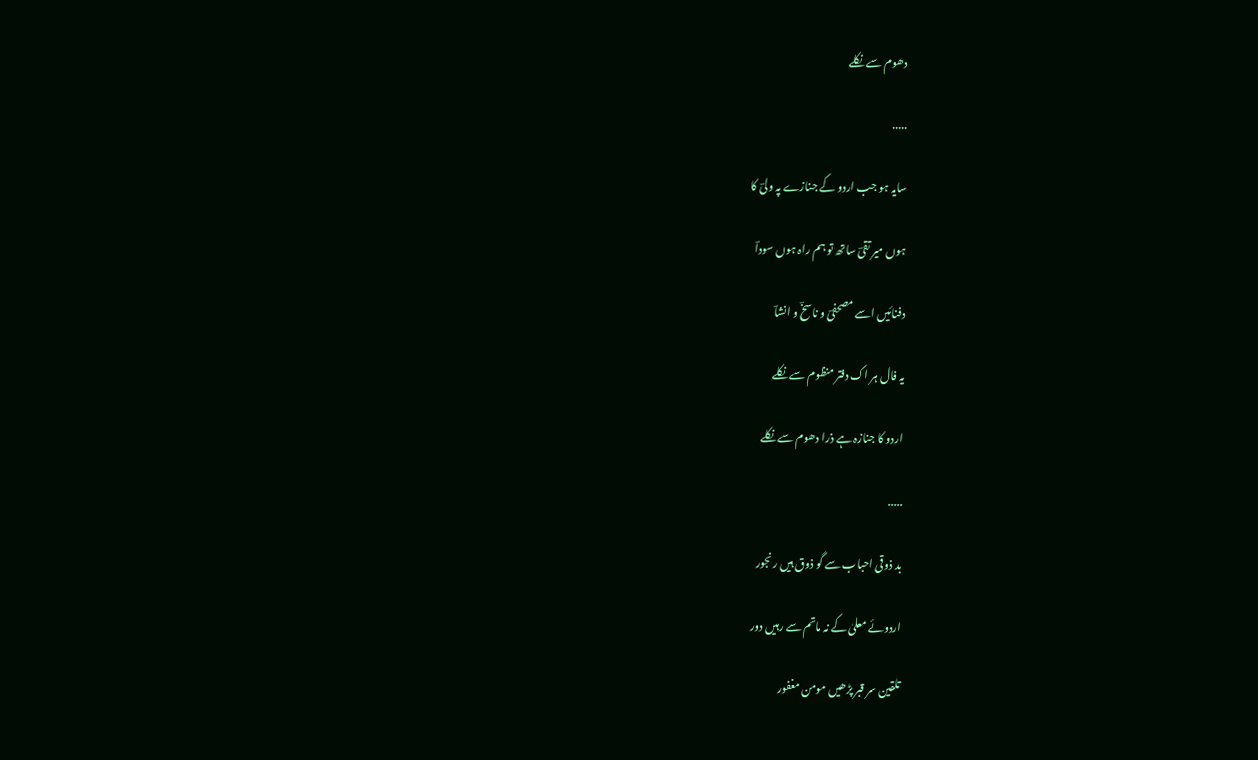دھوم سے نکلے

.....

سایہ ہو جب اردو کے جنازے پہ ولیؔ کا

ہوں میر تقیؔ ساتھ تو ہم راہ ہوں سوداؔ

دفنائیں اسے مصحفیؔ و ناسخؔ و انشاؔ

یہ فال ہر اک دفتر منظوم سے نکلے

اردو کا جنازہ ہے ذرا دھوم سے نکلے

.....

بد ذوقی احباب سے گو ذوق ہیں رنجور

اردوئے معلیٰ کے نہ ماتم سے رہیں دور

تلقین سر قبر پڑھیں مومن مغفور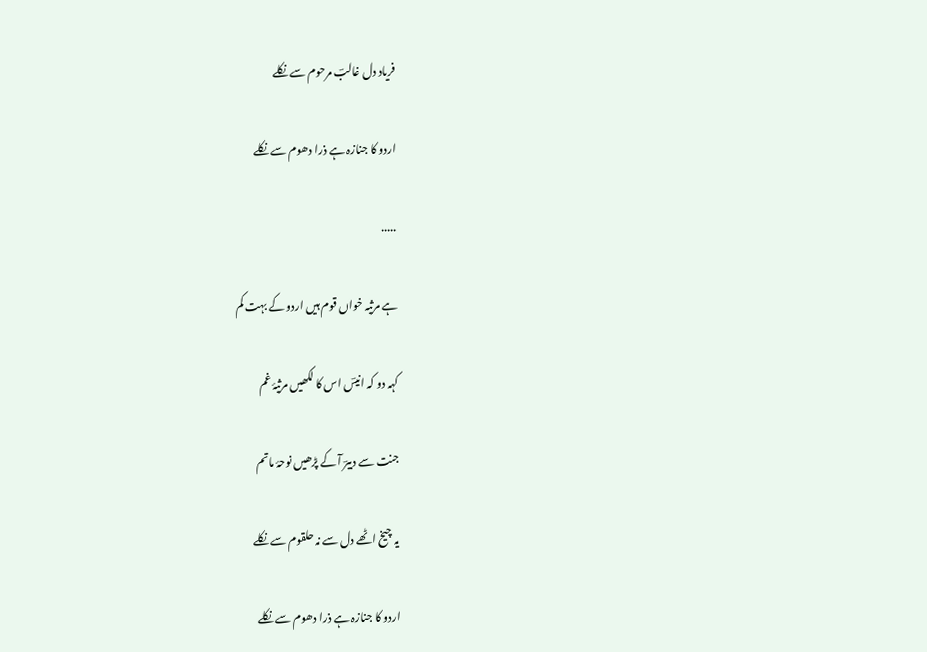فریاد دل غالبؔ مرحوم سے نکلے

اردو کا جنازہ ہے ذرا دھوم سے نکلے

.....

ہے مرثیہ خواں قوم ہیں اردو کے بہت کم

کہہ دو کہ انیسؔ اس کا لکھیں مرثیۂ غم

جنت سے دبیرؔ آ کے پڑھیں نوحۂ ماتم

یہ چیخ اٹھے دل سے نہ حلقوم سے نکلے

اردو کا جنازہ ہے ذرا دھوم سے نکلے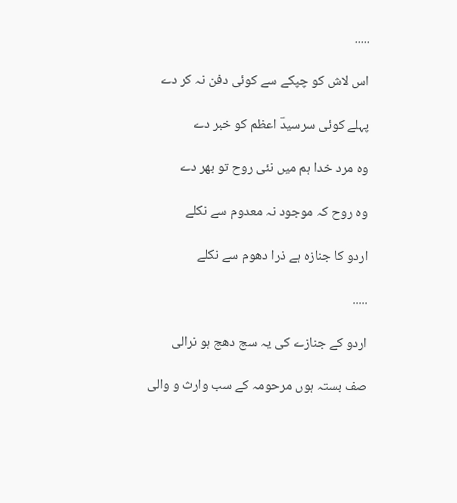.....

اس لاش کو چپکے سے کوئی دفن نہ کر دے

پہلے کوئی سرسیدؔ اعظم کو خبر دے

وہ مرد خدا ہم میں نئی روح تو بھر دے

وہ روح کہ موجود نہ معدوم سے نکلے

اردو کا جنازہ ہے ذرا دھوم سے نکلے

.....

اردو کے جنازے کی یہ سج دھج ہو نرالی

صف بستہ ہوں مرحومہ کے سب وارث و والی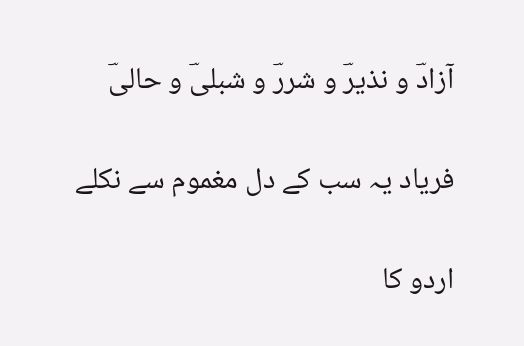آزادؔ و نذیرؔ و شررؔ و شبلیؔ و حالیؔ

فریاد یہ سب کے دل مغموم سے نکلے

اردو کا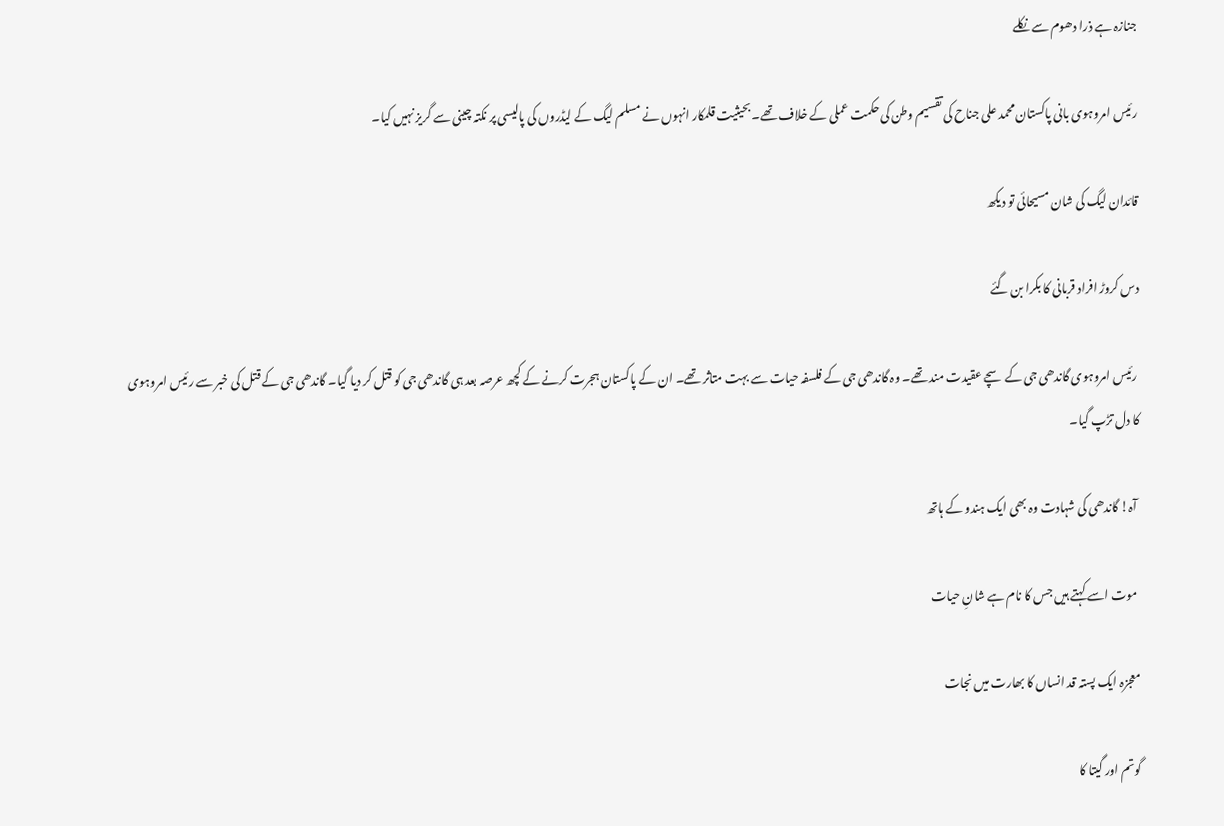جنازہ ہے ذرا دھوم سے نکلے

رئیس امروہوی بانی پاکستان محمد علی جناح کی تقسیم وطن کی حکمت عملی کے خلاف تھے۔ بحیثیت قلمکار انہوں نے مسلم لیگ کے لیڈروں کی پالیسی پر نکتہ چینی سے گریز نہیں کیا۔

قائدان لیگ کی شان مسیحائی تو دیکھ

دس کروڑ افراد قربانی کا بکرا بن گئے

 رئیس امروہوی گاندھی جی کے سچے عقیدت مند تھے۔ وہ گاندھی جی کے فلسفہ حیات سے بہت متاثر تھے۔ ان کے پاکستان ہجرت کرنے کے کچھ عرصہ بعد ہی گاندھی جی کو قتل کر دیا گیا۔ گاندھی جی کے قتل کی خبر سے رئیس امروہوی کا دل تڑپ گیا۔

 آہ! گاندھی کی شہادت وہ بھی ایک ہندو کے ہاتھ

 موت اسے کہتے ہیں جس کا نام ہے شانِ حیات

معجزہ ایک پستہ قد انساں کا بھارت میں نجات

گوتم اور گیتا کا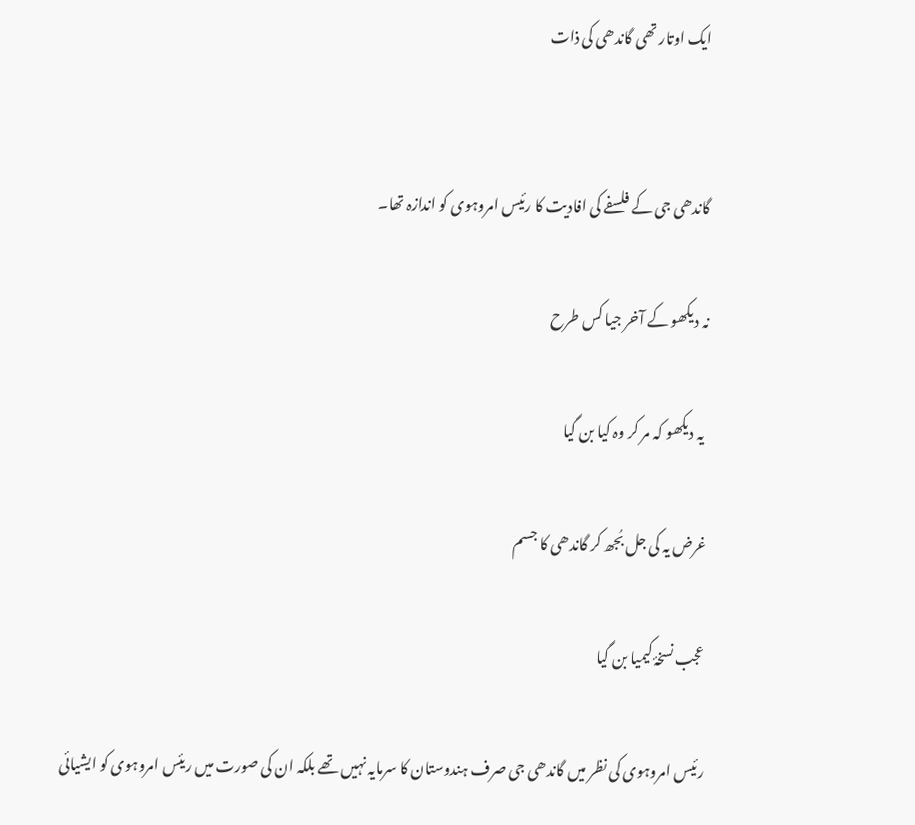ایک اوتار تھی گاندھی کی ذات


گاندھی جی کے فلسفے کی افادیت کا رئیس امروہوی کو اندازہ تھا۔

نہ دیکھو کے آخر جیا کس طرح

 یہ دیکھو کہ مر کر وہ کیا بن گیا

غرض یہ کی جل بُجھ کر گاندھی کا جسم

عجب نسخۂ کیمیا بن گیا

رئیس امروہوی کی نظر میں گاندھی جی صرف ہندوستان کا سرمایہ نہیں تھے بلکہ ان کی صورت میں ریئس امروہوی کو ایشیائی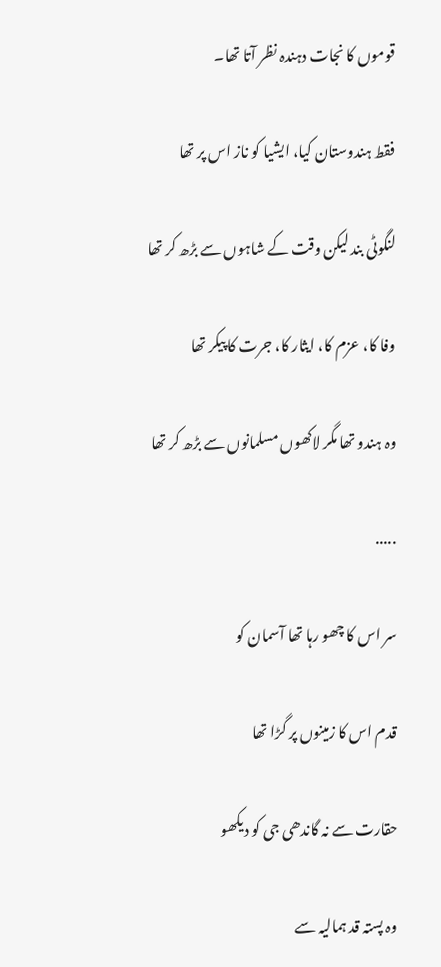قوموں کا نجات دہندہ نظر آتا تھا۔

فقط ہندوستان کیا، ایشیا کو ناز اس پر تھا

لنگوٹی بند لیکن وقت کے شاہوں سے بڑھ کر تھا

وفا کا، عزم کا، ایثار کا، جرت کا پیکر تھا

وہ ہندو تھا مگر لاکھوں مسلمانوں سے بڑھ کر تھا

.....

سر اس کا چھو رہا تھا آسمان کو

قدم اس کا زمینوں پر گڑا تھا

حقارت سے نہ گاندھی جی کو دیکھو

وہ پستہ قد ہمالیہ سے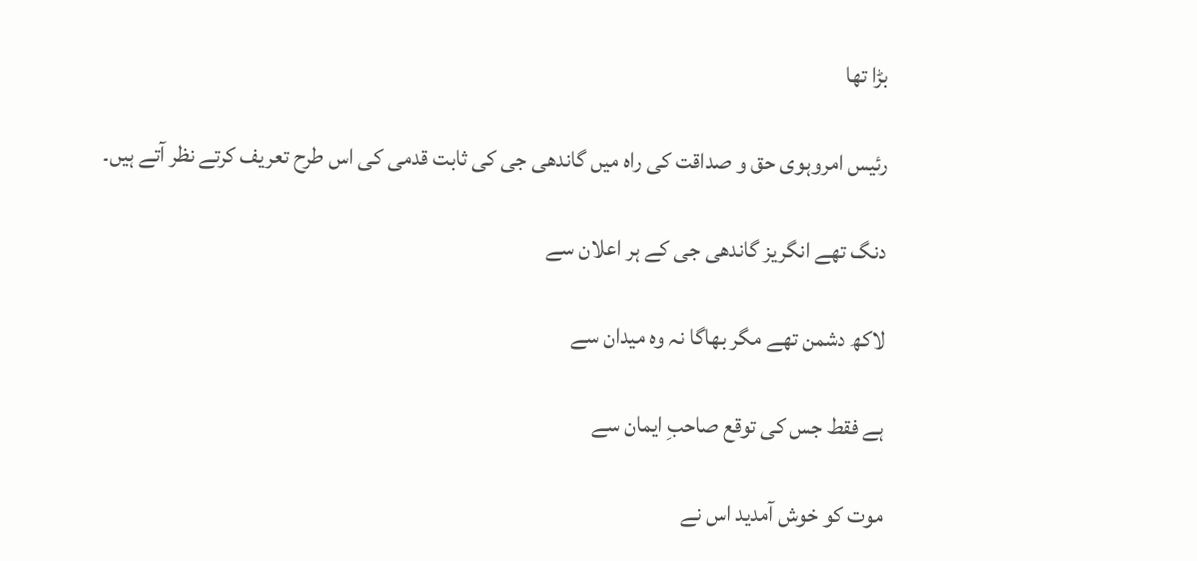بڑا تھا

رئیس امروہوی حق و صداقت کی راہ میں گاندھی جی کی ثابت قدمی کی اس طرح تعریف کرتے نظر آتے ہیں۔

دنگ تھے انگریز گاندھی جی کے ہر اعلان سے

لاکھ دشمن تھے مگر بھاگا نہ وہ میدان سے

ہے فقط جس کی توقع صاحبِ ایمان سے

موت کو خوش آمدید اس نے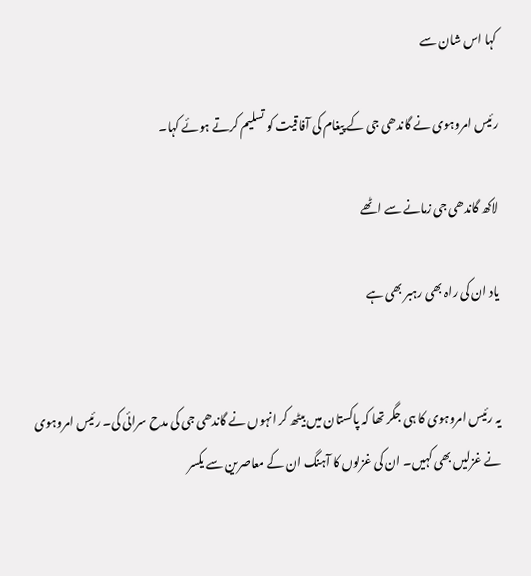کہا اس شان سے

رئیس امروہوی نے گاندھی جی کے پیغام کی آفاقیت کو تسلیم کرتے ہوئے کہا۔

لاکھ گاندھی جی زمانے سے اٹھے

یاد ان کی راہ بھی رہبر بھی ہے


یہ رئیس امروہوی کا ہی جگر تھا کہ پاکستان میں بیٹھ کر انہوں نے گاندھی جی کی مدح سرائی کی۔ رئیس امروہوی نے غزلیں بھی کہیں۔ ان کی غزلوں کا آہنگ ان کے معاصرین سے یکسر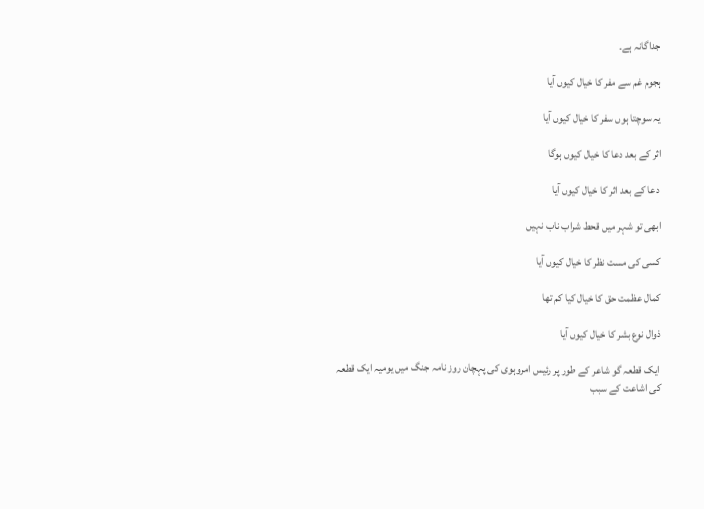جداگانہ ہے۔

ہجوم غم سے مفر کا خیال کیوں آیا

یہ سوچتا ہوں سفر کا خیال کیوں آیا

اثر کے بعد دعا کا خیال کیوں ہوگا

 دعا کے بعد اثر کا خیال کیوں آیا

ابھی تو شہر میں قحط شراب ناب نہیں

کسی کی مست نظر کا خیال کیوں آیا

کمال عظمت حق کا خیال کیا کم تھا

ذوال نوع بشر کا خیال کیوں آیا

 ایک قطعہ گو شاعر کے طور پر رئیس امروہوی کی پہچان روز نامہ جنگ میں یومیہ ایک قطعہ کی اشاعت کے سبب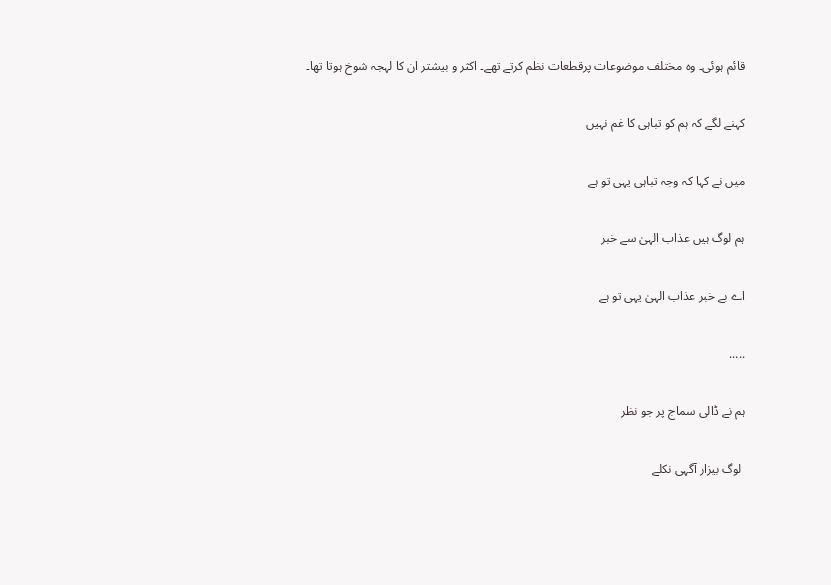قائم ہوئی۔ وہ مختلف موضوعات پرقطعات نظم کرتے تھے۔ اکثر و بیشتر ان کا لہجہ شوخ ہوتا تھا۔

کہنے لگے کہ ہم کو تباہی کا غم نہیں

میں نے کہا کہ وجہ تباہی یہی تو ہے

ہم لوگ ہیں عذاب الہیٰ سے خبر

اے بے خبر عذاب الہیٰ یہی تو ہے

.....

ہم نے ڈالی سماج پر جو نظر

 لوگ بیزار آگہی نکلے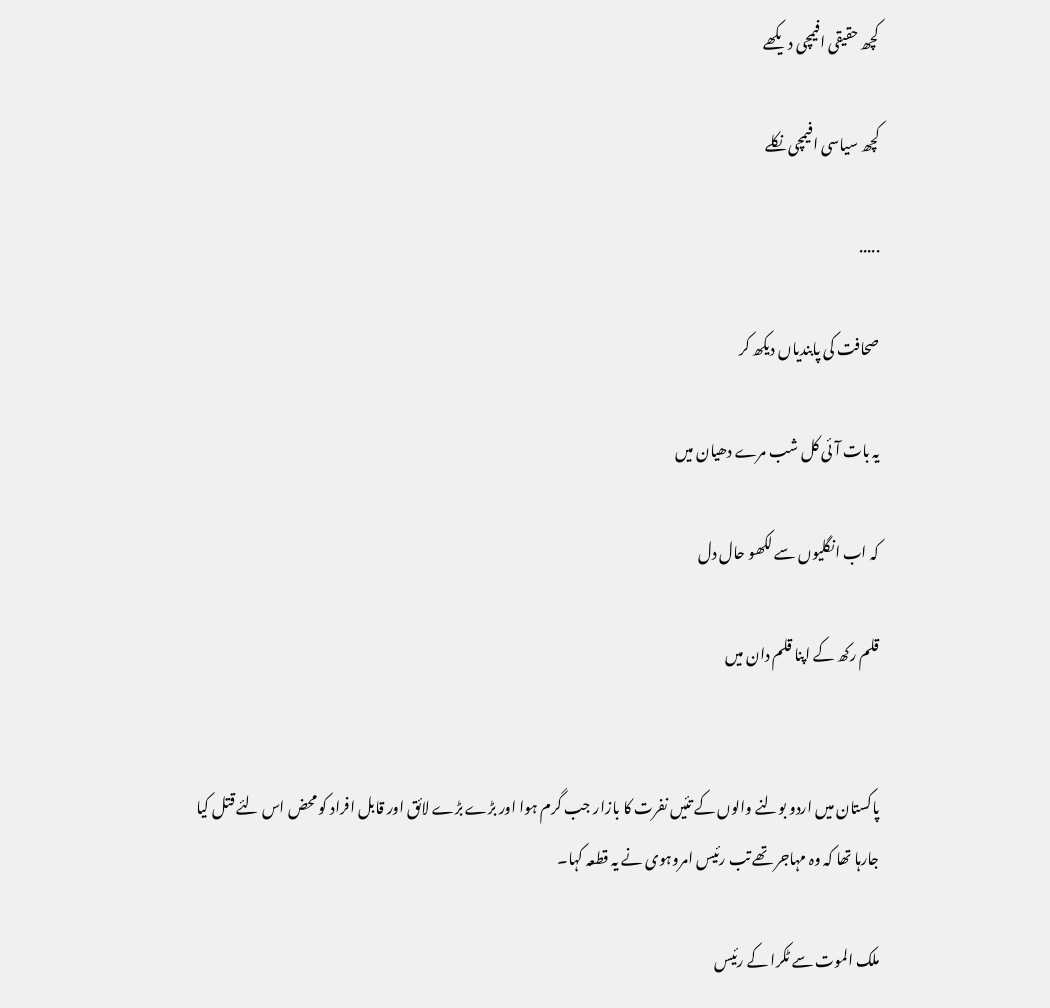کچھ حقیقی افیمچی دیکھے

کچھ سیاسی افیمچی نکلے

.....

صحافت کی پابندیاں دیکھ کر

یہ بات آئی کل شب مرے دھیان میں

کہ اب انگلیوں سے لکھو حال دل

قلم رکھ کے اپنا قلم دان میں


پاکستان میں اردو بولنے والوں کے تئیں نفرت کا بازار جب گرم ہوا اور بڑے بڑے لائق اور قابل افراد کو محض اس لئے قتل کیا جارہا تھا کہ وہ مہاجر تھے تب رئیس امروہوی نے یہ قطعہ کہا۔

ملک الموت سے ٹکرا کے رئیس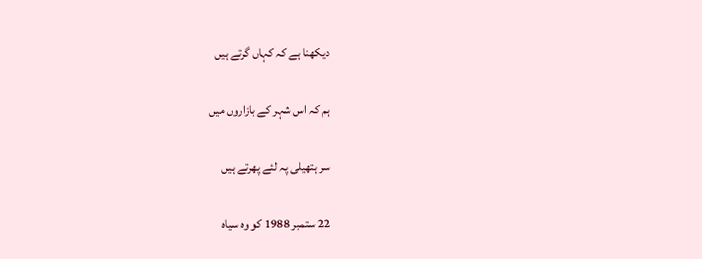دیکھنا ہے کہ کہاں گرتے ہیں

ہم کہ اس شہر کے بازاروں میں

سر ہتھیلی پہ لئے پھرتے ہیں

22 ستمبر 1988 کو وہ سیاہ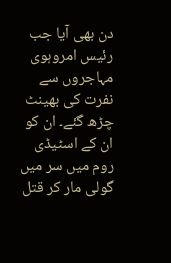دن بھی آیا جب رئیس امروہوی مہاجروں سے نفرت کی بھینٹ چڑھ گئے۔ ان کو ان کے اسٹیڈی روم میں سر میں گولی مار کر قتل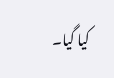کیا گیا۔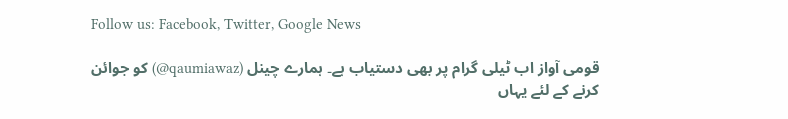Follow us: Facebook, Twitter, Google News

قومی آواز اب ٹیلی گرام پر بھی دستیاب ہے۔ ہمارے چینل (qaumiawaz@) کو جوائن کرنے کے لئے یہاں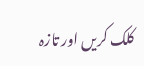کلک کریں اور تازہ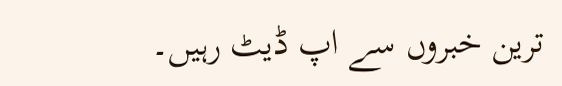ترین خبروں سے اپ ڈیٹ رہیں۔